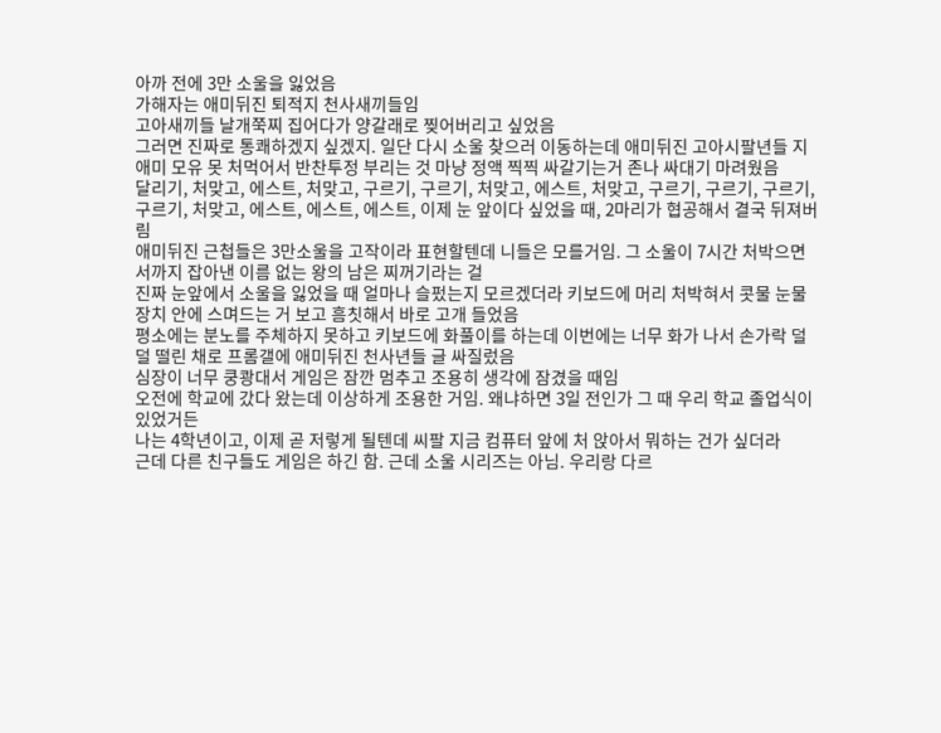아까 전에 3만 소울을 잃었음
가해자는 애미뒤진 퇴적지 천사새끼들임
고아새끼들 날개쭉찌 집어다가 양갈래로 찢어버리고 싶었음
그러면 진짜로 통쾌하겠지 싶겠지. 일단 다시 소울 찾으러 이동하는데 애미뒤진 고아시팔년들 지애미 모유 못 처먹어서 반찬투정 부리는 것 마냥 정액 찍찍 싸갈기는거 존나 싸대기 마려웠음
달리기, 처맞고, 에스트, 처맞고, 구르기, 구르기, 처맞고, 에스트, 처맞고, 구르기, 구르기, 구르기, 구르기, 처맞고, 에스트, 에스트, 에스트, 이제 눈 앞이다 싶었을 때, 2마리가 협공해서 결국 뒤져버림
애미뒤진 근첩들은 3만소울을 고작이라 표현할텐데 니들은 모를거임. 그 소울이 7시간 처박으면서까지 잡아낸 이름 없는 왕의 남은 찌꺼기라는 걸
진짜 눈앞에서 소울을 잃었을 때 얼마나 슬펐는지 모르겠더라 키보드에 머리 처박혀서 콧물 눈물 장치 안에 스며드는 거 보고 흠칫해서 바로 고개 들었음
평소에는 분노를 주체하지 못하고 키보드에 화풀이를 하는데 이번에는 너무 화가 나서 손가락 덜덜 떨린 채로 프롬갤에 애미뒤진 천사년들 글 싸질렀음
심장이 너무 쿵쾅대서 게임은 잠깐 멈추고 조용히 생각에 잠겼을 때임
오전에 학교에 갔다 왔는데 이상하게 조용한 거임. 왜냐하면 3일 전인가 그 때 우리 학교 졸업식이 있었거든
나는 4학년이고, 이제 곧 저렇게 될텐데 씨팔 지금 컴퓨터 앞에 처 앉아서 뭐하는 건가 싶더라
근데 다른 친구들도 게임은 하긴 함. 근데 소울 시리즈는 아님. 우리랑 다르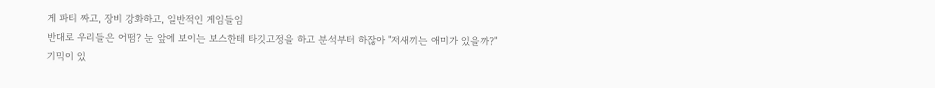게 파티 짜고, 장비 강화하고, 일반적인 게임들임
반대로 우리들은 어떰? 눈 앞에 보이는 보스한테 타깃고정을 하고 분석부터 하잖아 "저새끼는 애미가 있을까?"
기믹이 있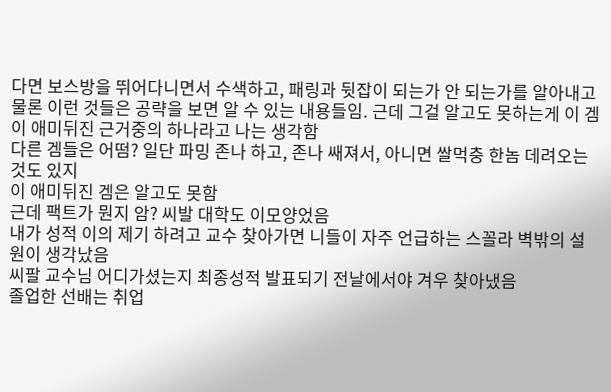다면 보스방을 뛰어다니면서 수색하고, 패링과 뒷잡이 되는가 안 되는가를 알아내고
물론 이런 것들은 공략을 보면 알 수 있는 내용들임. 근데 그걸 알고도 못하는게 이 겜이 애미뒤진 근거중의 하나라고 나는 생각함
다른 겜들은 어떰? 일단 파밍 존나 하고, 존나 쌔져서, 아니면 쌀먹충 한놈 데려오는 것도 있지
이 애미뒤진 겜은 알고도 못함
근데 팩트가 뭔지 암? 씨발 대학도 이모양었음
내가 성적 이의 제기 하려고 교수 찾아가면 니들이 자주 언급하는 스꼴라 벽밖의 설원이 생각났음
씨팔 교수님 어디가셨는지 최종성적 발표되기 전날에서야 겨우 찾아냈음
졸업한 선배는 취업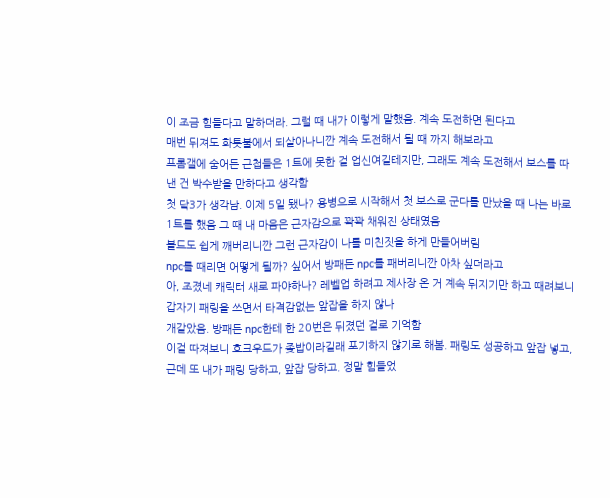이 조금 힘들다고 말하더라. 그럴 때 내가 이렇게 말했음. 계속 도전하면 된다고
매번 뒤져도 화톳불에서 되살아나니깐 계속 도전해서 될 때 까지 해보라고
프롬갤에 숨어든 근첩들은 1트에 못한 걸 업신여길테지만, 그래도 계속 도전해서 보스를 따낸 건 박수받을 만하다고 생각함
첫 닼3가 생각남. 이제 5일 됐나? 용병으로 시작해서 첫 보스로 군다를 만났을 때 나는 바로 1트를 했음 그 때 내 마음은 근자감으로 꽉꽉 채워진 상태였음
볼드도 쉽게 깨버리니깐 그런 근자감이 나를 미친짓을 하게 만들어버림
npc를 때리면 어떻게 될까? 싶어서 방패든 npc를 패버리니깐 아차 싶더라고
아, 조졌네 캐릭터 새로 파야하나? 레벨업 하려고 제사장 온 거 계속 뒤지기만 하고 때려보니 갑자기 패링을 쓰면서 타격감없는 앞잡을 하지 않나
개같았음. 방패든 npc한테 한 20번은 뒤졌던 걸로 기억함
이걸 따져보니 호크우드가 좆밥이라길래 포기하지 않기로 해봄. 패링도 성공하고 앞잡 넣고, 근데 또 내가 패링 당하고, 앞잡 당하고. 정말 힘들었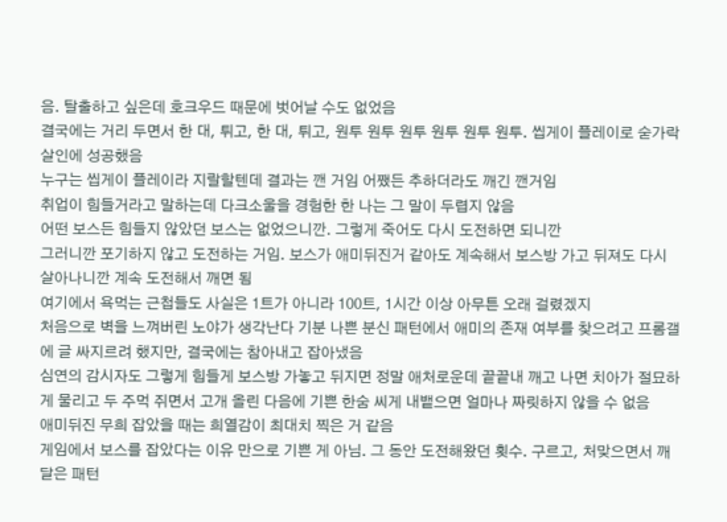음. 탈출하고 싶은데 호크우드 때문에 벗어날 수도 없었음
결국에는 거리 두면서 한 대, 튀고, 한 대, 튀고, 원투 원투 원투 원투 원투 원투. 씹게이 플레이로 숟가락 살인에 성공했음
누구는 씹게이 플레이라 지랄할텐데 결과는 깬 거임 어쨌든 추하더라도 깨긴 깬거임
취업이 힘들거라고 말하는데 다크소울을 경험한 한 나는 그 말이 두렵지 않음
어떤 보스든 힘들지 않았던 보스는 없었으니깐. 그렇게 죽어도 다시 도전하면 되니깐
그러니깐 포기하지 않고 도전하는 거임. 보스가 애미뒤진거 같아도 계속해서 보스방 가고 뒤져도 다시 살아나니깐 계속 도전해서 깨면 됨
여기에서 욕먹는 근첩들도 사실은 1트가 아니라 100트, 1시간 이상 아무튼 오래 걸렸겠지
처음으로 벽을 느껴버린 노야가 생각난다 기분 나쁜 분신 패턴에서 애미의 존재 여부를 찾으려고 프롬갤에 글 싸지르려 했지만, 결국에는 참아내고 잡아냈음
심연의 감시자도 그렇게 힘들게 보스방 가놓고 뒤지면 정말 애처로운데 끝끝내 깨고 나면 치아가 절묘하게 물리고 두 주먹 쥐면서 고개 올린 다음에 기쁜 한숨 씨게 내뱉으면 얼마나 짜릿하지 않을 수 없음
애미뒤진 무희 잡았을 때는 희열감이 최대치 찍은 거 같음
게임에서 보스를 잡았다는 이유 만으로 기쁜 게 아님. 그 동안 도전해왔던 횟수. 구르고, 처맞으면서 깨달은 패턴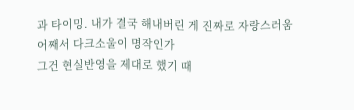과 타이밍. 내가 결국 해내버린 게 진짜로 자랑스러움
어째서 다크소울이 명작인가
그건 현실반영을 제대로 했기 때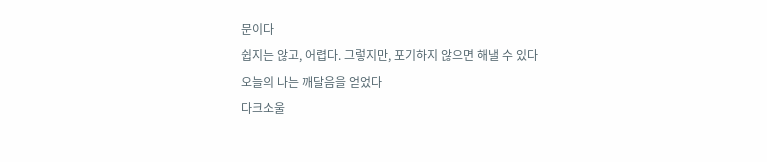문이다
쉽지는 않고, 어렵다. 그렇지만, 포기하지 않으면 해낼 수 있다
오늘의 나는 깨달음을 얻었다
다크소울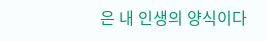은 내 인생의 양식이다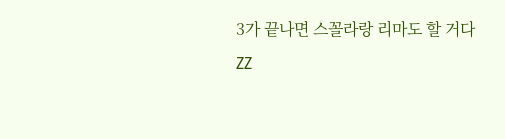3가 끝나면 스꼴라랑 리마도 할 거다
ZZ